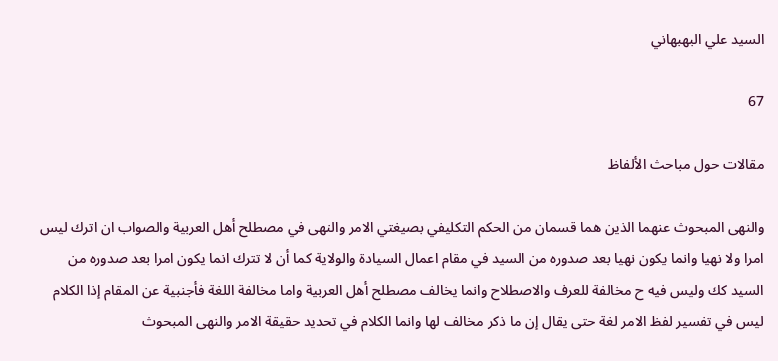السيد علي البهبهاني

67

مقالات حول مباحث الألفاظ

والنهى المبحوث عنهما الذين هما قسمان من الحكم التكليفي بصيغتي الامر والنهى في مصطلح أهل العربية والصواب ان اترك ليس امرا ولا نهيا وانما يكون نهيا بعد صدوره من السيد في مقام اعمال السيادة والولاية كما أن لا تترك انما يكون امرا بعد صدوره من السيد كك وليس فيه ح مخالفة للعرف والاصطلاح وانما يخالف مصطلح أهل العربية واما مخالفة اللغة فأجنبية عن المقام إذا الكلام ليس في تفسير لفظ الامر لغة حتى يقال إن ما ذكر مخالف لها وانما الكلام في تحديد حقيقة الامر والنهى المبحوث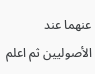عنهما عند الأصوليين ثم اعلم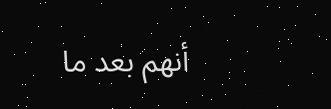أنهم بعد ما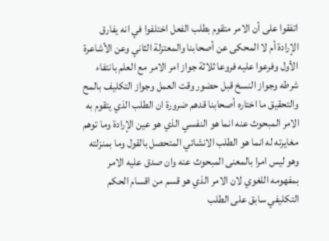اتفقوا على أن الامر متقوم بطلب الفعل اختلفوا في انه يفارق الإرادة أم لا المحكى عن أصحابنا والمعتزلة الثاني وعن الأشاعرة الأول وفرعوا عليه فروعا ثلاثة جواز امر الامر مع العلم بانتفاء شرطه وجواز النسخ قبل حضور وقت العمل وجواز التكليف بالمح والتحقيق ما اختاره أصحابنا قدهم ضرورة ان الطلب الذي يتقوم به الامر المبحوث عنه انما هو النفسي الذي هو عين الإرادة وما توهم مغايرته له انما هو الطلب الانشائي المتحصل بالقول وما بمنزلته وهو ليس امرا بالمعنى المبحوث عنه وان صدق عليه الامر بمفهومه اللغوي لان الامر الذي هو قسم من اقسام الحكم التكليفي سابق على الطلب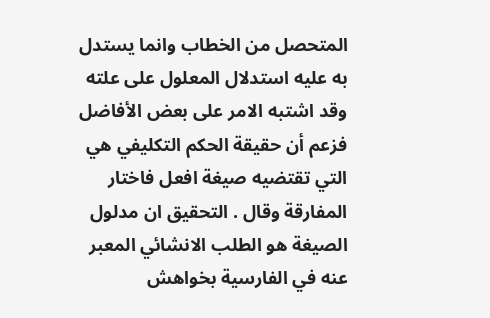المتحصل من الخطاب وانما يستدل به عليه استدلال المعلول على علته وقد اشتبه الامر على بعض الأفاضل فزعم أن حقيقة الحكم التكليفي هي التي تقتضيه صيغة افعل فاختار المفارقة وقال . التحقيق ان مدلول الصيغة هو الطلب الانشائي المعبر عنه في الفارسية بخواهش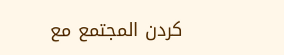كردن المجتمع مع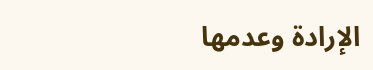الإرادة وعدمها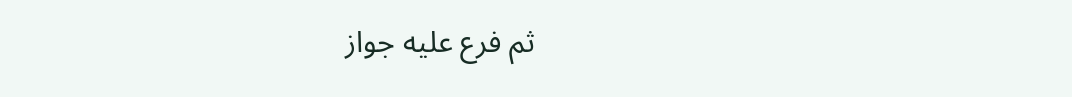ثم فرع عليه جواز